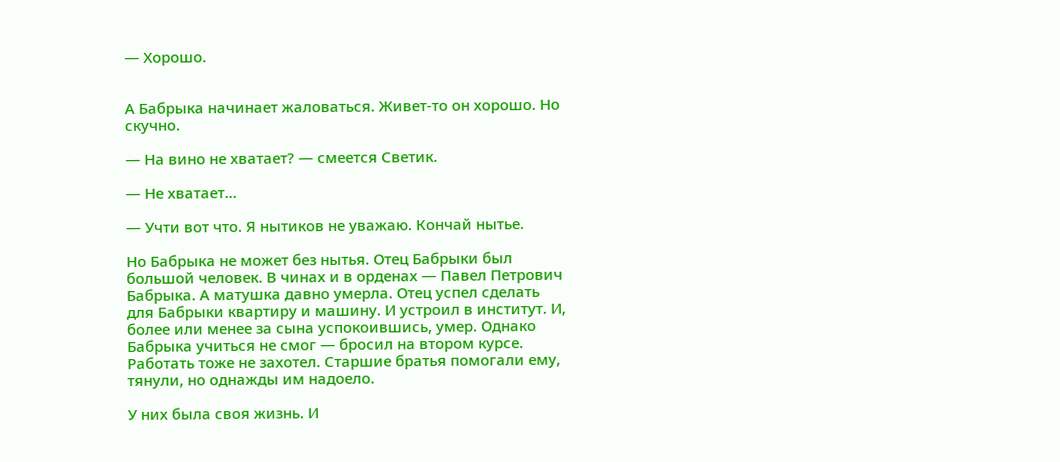— Хорошо.


А Бабрыка начинает жаловаться. Живет-то он хорошо. Но скучно.

— На вино не хватает? — смеется Светик.

— Не хватает…

— Учти вот что. Я нытиков не уважаю. Кончай нытье.

Но Бабрыка не может без нытья. Отец Бабрыки был большой человек. В чинах и в орденах — Павел Петрович Бабрыка. А матушка давно умерла. Отец успел сделать для Бабрыки квартиру и машину. И устроил в институт. И, более или менее за сына успокоившись, умер. Однако Бабрыка учиться не смог — бросил на втором курсе. Работать тоже не захотел. Старшие братья помогали ему, тянули, но однажды им надоело.

У них была своя жизнь. И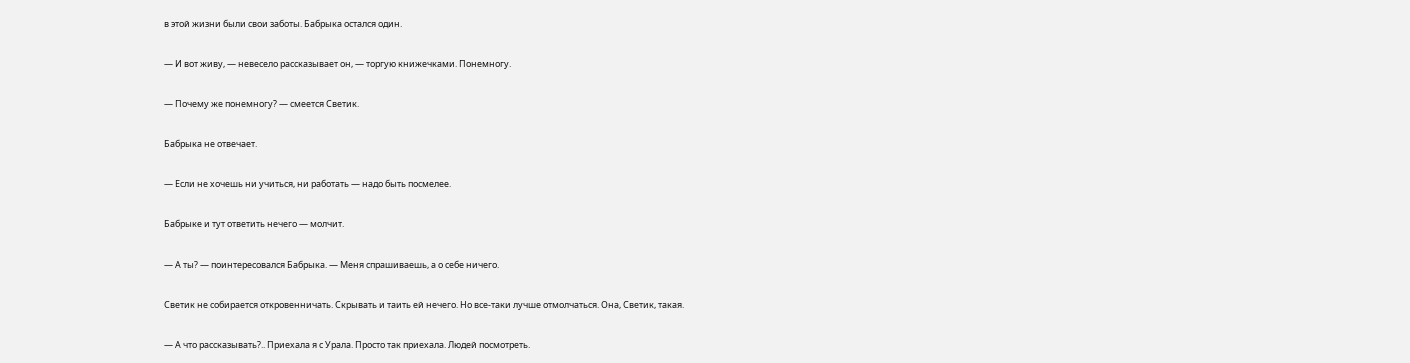в этой жизни были свои заботы. Бабрыка остался один.

— И вот живу, — невесело рассказывает он, — торгую книжечками. Понемногу.

— Почему же понемногу? — смеется Светик.

Бабрыка не отвечает.

— Если не хочешь ни учиться, ни работать — надо быть посмелее.

Бабрыке и тут ответить нечего — молчит.

— А ты? — поинтересовался Бабрыка. — Меня спрашиваешь, а о себе ничего.

Светик не собирается откровенничать. Скрывать и таить ей нечего. Но все-таки лучше отмолчаться. Она, Светик, такая.

— А что рассказывать?.. Приехала я с Урала. Просто так приехала. Людей посмотреть.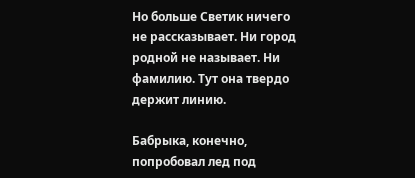Но больше Светик ничего не рассказывает. Ни город родной не называет. Ни фамилию. Тут она твердо держит линию.

Бабрыка, конечно, попробовал лед под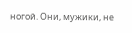ногой. Они, мужики, не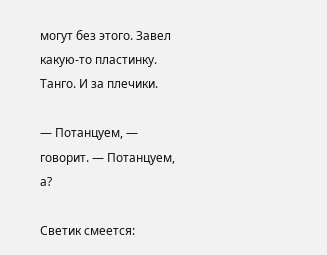могут без этого. Завел какую-то пластинку. Танго. И за плечики.

— Потанцуем, — говорит. — Потанцуем, а?

Светик смеется: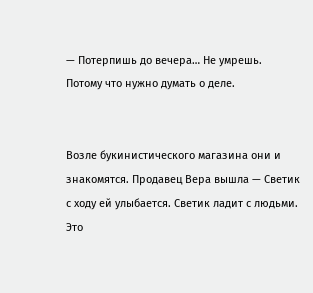— Потерпишь до вечера… Не умрешь. Потому что нужно думать о деле.


Возле букинистического магазина они и знакомятся. Продавец Вера вышла — Светик с ходу ей улыбается. Светик ладит с людьми. Это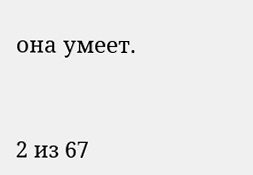она умеет.



2 из 67